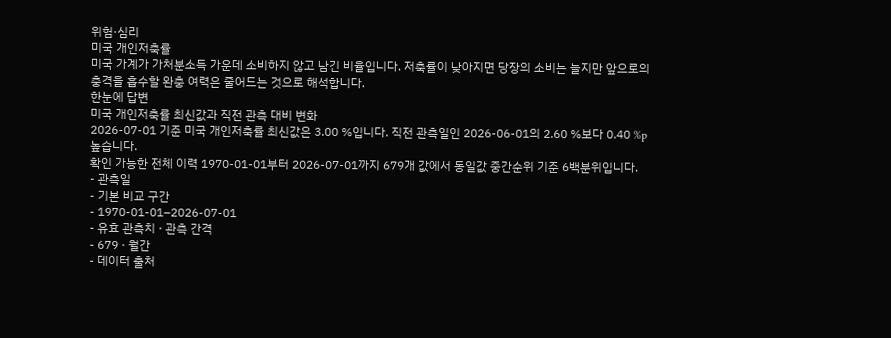위험·심리
미국 개인저축률
미국 가계가 가처분소득 가운데 소비하지 않고 남긴 비율입니다. 저축률이 낮아지면 당장의 소비는 늘지만 앞으로의 충격을 흡수할 완충 여력은 줄어드는 것으로 해석합니다.
한눈에 답변
미국 개인저축률 최신값과 직전 관측 대비 변화
2026-07-01 기준 미국 개인저축률 최신값은 3.00 %입니다. 직전 관측일인 2026-06-01의 2.60 %보다 0.40 %p 높습니다.
확인 가능한 전체 이력 1970-01-01부터 2026-07-01까지 679개 값에서 동일값 중간순위 기준 6백분위입니다.
- 관측일
- 기본 비교 구간
- 1970-01-01–2026-07-01
- 유효 관측치 · 관측 간격
- 679 · 월간
- 데이터 출처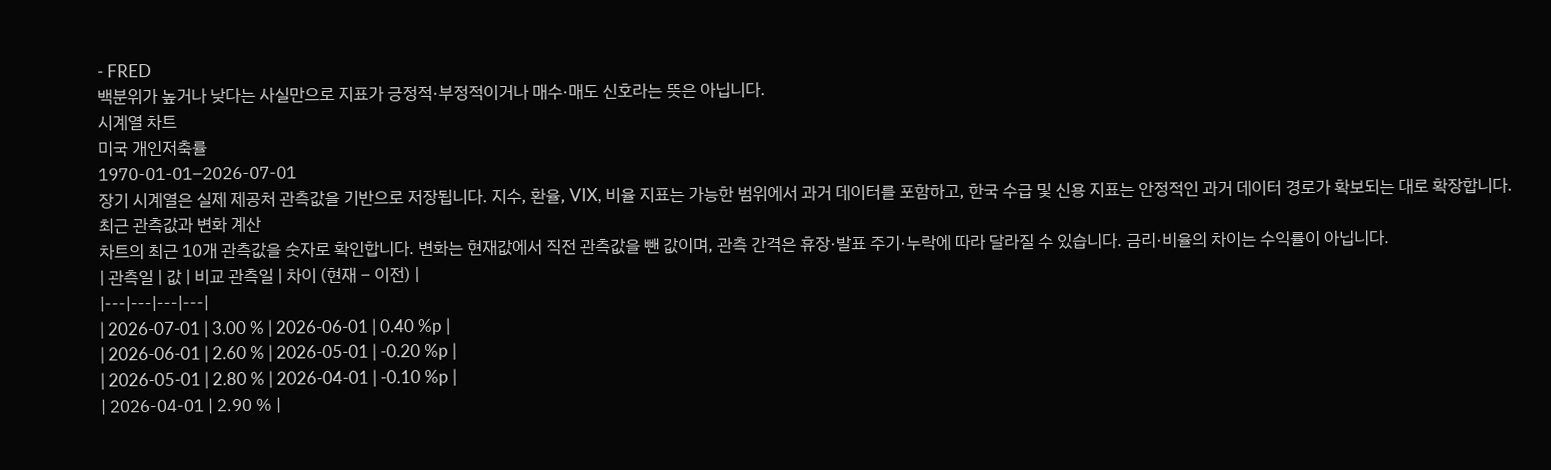- FRED
백분위가 높거나 낮다는 사실만으로 지표가 긍정적·부정적이거나 매수·매도 신호라는 뜻은 아닙니다.
시계열 차트
미국 개인저축률
1970-01-01–2026-07-01
장기 시계열은 실제 제공처 관측값을 기반으로 저장됩니다. 지수, 환율, VIX, 비율 지표는 가능한 범위에서 과거 데이터를 포함하고, 한국 수급 및 신용 지표는 안정적인 과거 데이터 경로가 확보되는 대로 확장합니다.
최근 관측값과 변화 계산
차트의 최근 10개 관측값을 숫자로 확인합니다. 변화는 현재값에서 직전 관측값을 뺀 값이며, 관측 간격은 휴장·발표 주기·누락에 따라 달라질 수 있습니다. 금리·비율의 차이는 수익률이 아닙니다.
| 관측일 | 값 | 비교 관측일 | 차이 (현재 − 이전) |
|---|---|---|---|
| 2026-07-01 | 3.00 % | 2026-06-01 | 0.40 %p |
| 2026-06-01 | 2.60 % | 2026-05-01 | -0.20 %p |
| 2026-05-01 | 2.80 % | 2026-04-01 | -0.10 %p |
| 2026-04-01 | 2.90 % |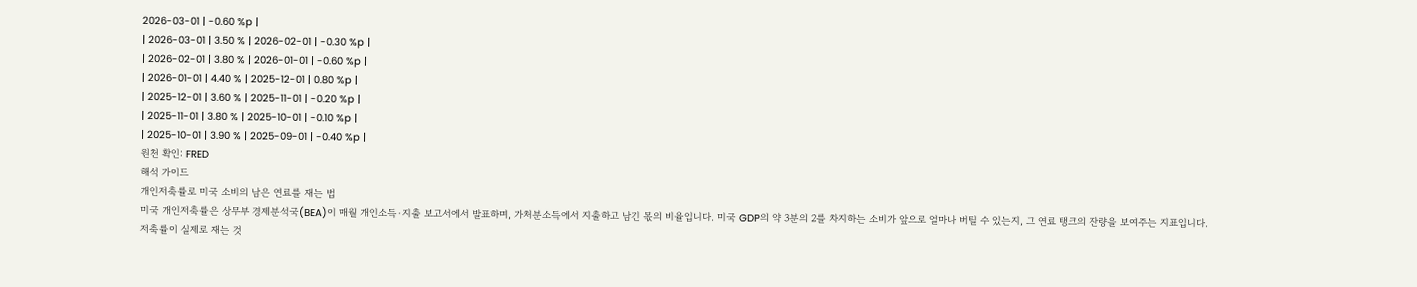2026-03-01 | -0.60 %p |
| 2026-03-01 | 3.50 % | 2026-02-01 | -0.30 %p |
| 2026-02-01 | 3.80 % | 2026-01-01 | -0.60 %p |
| 2026-01-01 | 4.40 % | 2025-12-01 | 0.80 %p |
| 2025-12-01 | 3.60 % | 2025-11-01 | -0.20 %p |
| 2025-11-01 | 3.80 % | 2025-10-01 | -0.10 %p |
| 2025-10-01 | 3.90 % | 2025-09-01 | -0.40 %p |
원천 확인: FRED
해석 가이드
개인저축률로 미국 소비의 남은 연료를 재는 법
미국 개인저축률은 상무부 경제분석국(BEA)이 매월 개인소득·지출 보고서에서 발표하며, 가처분소득에서 지출하고 남긴 몫의 비율입니다. 미국 GDP의 약 3분의 2를 차지하는 소비가 앞으로 얼마나 버틸 수 있는지, 그 연료 탱크의 잔량을 보여주는 지표입니다.
저축률이 실제로 재는 것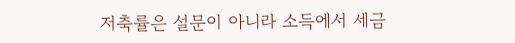저축률은 설문이 아니라 소득에서 세금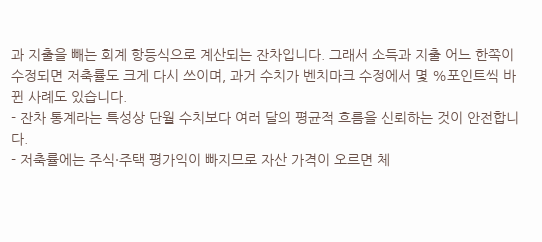과 지출을 빼는 회계 항등식으로 계산되는 잔차입니다. 그래서 소득과 지출 어느 한쪽이 수정되면 저축률도 크게 다시 쓰이며, 과거 수치가 벤치마크 수정에서 몇 %포인트씩 바뀐 사례도 있습니다.
- 잔차 통계라는 특성상 단월 수치보다 여러 달의 평균적 흐름을 신뢰하는 것이 안전합니다.
- 저축률에는 주식·주택 평가익이 빠지므로 자산 가격이 오르면 체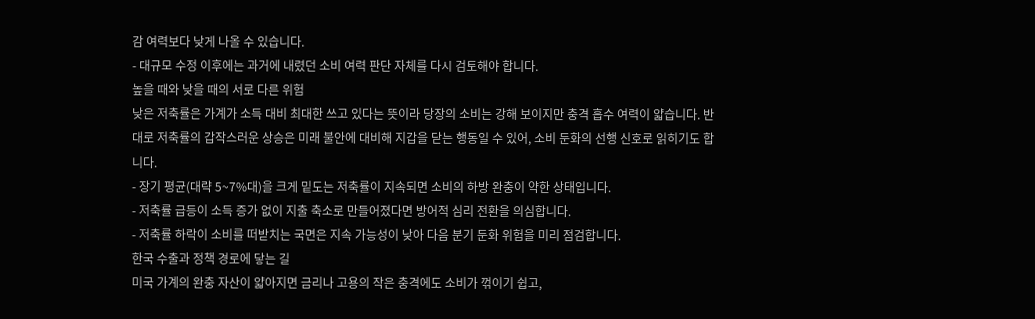감 여력보다 낮게 나올 수 있습니다.
- 대규모 수정 이후에는 과거에 내렸던 소비 여력 판단 자체를 다시 검토해야 합니다.
높을 때와 낮을 때의 서로 다른 위험
낮은 저축률은 가계가 소득 대비 최대한 쓰고 있다는 뜻이라 당장의 소비는 강해 보이지만 충격 흡수 여력이 얇습니다. 반대로 저축률의 갑작스러운 상승은 미래 불안에 대비해 지갑을 닫는 행동일 수 있어, 소비 둔화의 선행 신호로 읽히기도 합니다.
- 장기 평균(대략 5~7%대)을 크게 밑도는 저축률이 지속되면 소비의 하방 완충이 약한 상태입니다.
- 저축률 급등이 소득 증가 없이 지출 축소로 만들어졌다면 방어적 심리 전환을 의심합니다.
- 저축률 하락이 소비를 떠받치는 국면은 지속 가능성이 낮아 다음 분기 둔화 위험을 미리 점검합니다.
한국 수출과 정책 경로에 닿는 길
미국 가계의 완충 자산이 얇아지면 금리나 고용의 작은 충격에도 소비가 꺾이기 쉽고,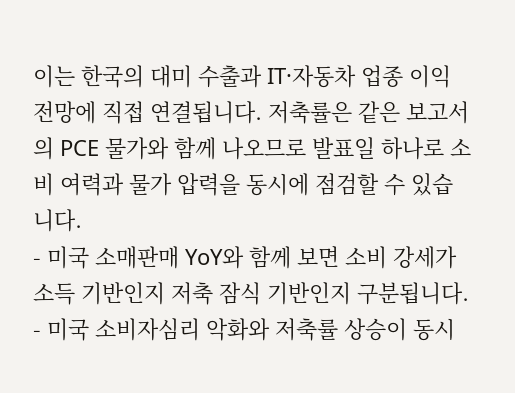이는 한국의 대미 수출과 IT·자동차 업종 이익 전망에 직접 연결됩니다. 저축률은 같은 보고서의 PCE 물가와 함께 나오므로 발표일 하나로 소비 여력과 물가 압력을 동시에 점검할 수 있습니다.
- 미국 소매판매 YoY와 함께 보면 소비 강세가 소득 기반인지 저축 잠식 기반인지 구분됩니다.
- 미국 소비자심리 악화와 저축률 상승이 동시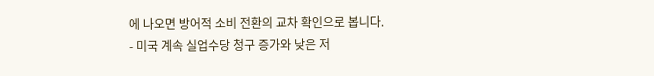에 나오면 방어적 소비 전환의 교차 확인으로 봅니다.
- 미국 계속 실업수당 청구 증가와 낮은 저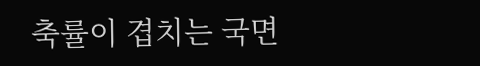축률이 겹치는 국면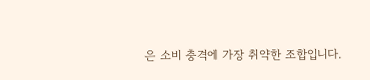은 소비 충격에 가장 취약한 조합입니다.